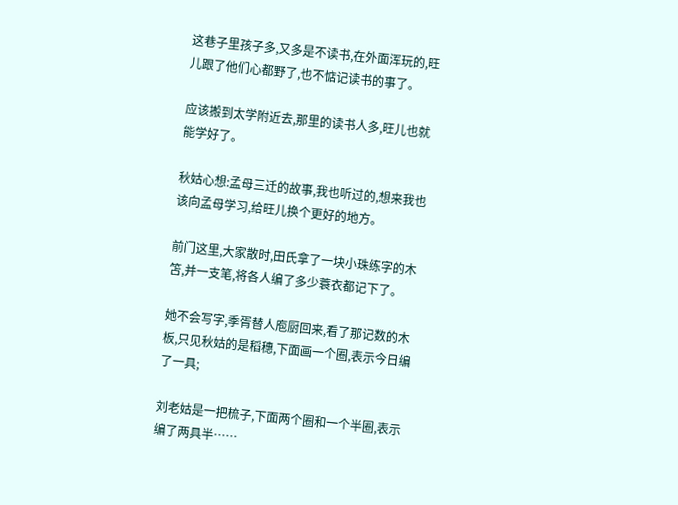这巷子里孩子多,又多是不读书,在外面浑玩的,旺儿跟了他们心都野了,也不惦记读书的事了。

应该搬到太学附近去,那里的读书人多,旺儿也就能学好了。

秋姑心想:孟母三迁的故事,我也听过的,想来我也该向孟母学习,给旺儿换个更好的地方。

前门这里,大家散时,田氏拿了一块小珠练字的木笘,并一支笔,将各人编了多少蓑衣都记下了。

她不会写字,季胥替人庖厨回来,看了那记数的木板,只见秋姑的是稻穗,下面画一个圈,表示今日编了一具;

刘老姑是一把梳子,下面两个圈和一个半圈,表示编了两具半……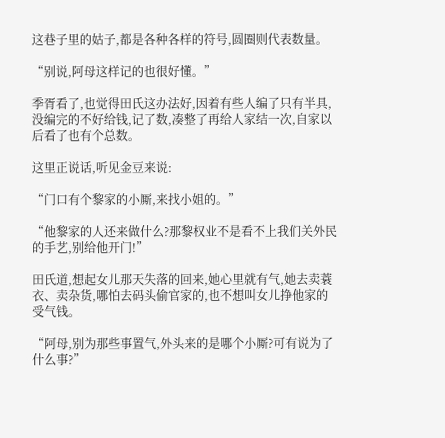这巷子里的姑子,都是各种各样的符号,圆圈则代表数量。

“别说,阿母这样记的也很好懂。”

季胥看了,也觉得田氏这办法好,因着有些人编了只有半具,没编完的不好给钱,记了数,凑整了再给人家结一次,自家以后看了也有个总数。

这里正说话,听见金豆来说:

“门口有个黎家的小厮,来找小姐的。”

“他黎家的人还来做什么?那黎权业不是看不上我们关外民的手艺,别给他开门!”

田氏道,想起女儿那天失落的回来,她心里就有气,她去卖蓑衣、卖杂货,哪怕去码头偷官家的,也不想叫女儿挣他家的受气钱。

“阿母,别为那些事置气,外头来的是哪个小厮?可有说为了什么事?”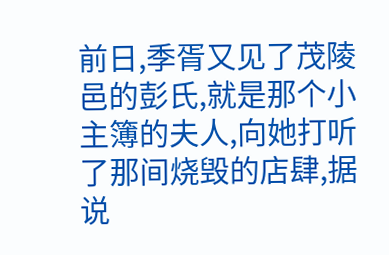前日,季胥又见了茂陵邑的彭氏,就是那个小主簿的夫人,向她打听了那间烧毁的店肆,据说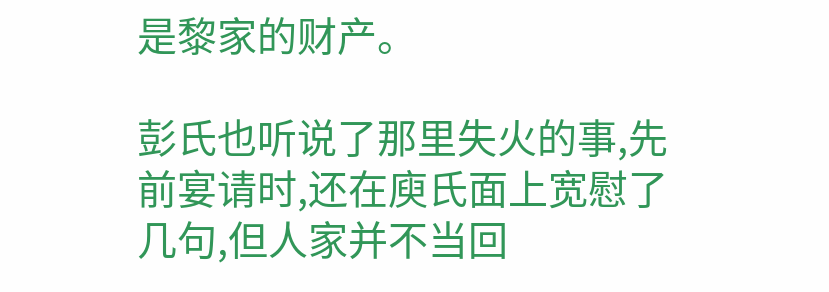是黎家的财产。

彭氏也听说了那里失火的事,先前宴请时,还在庾氏面上宽慰了几句,但人家并不当回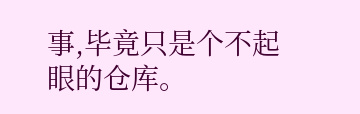事,毕竟只是个不起眼的仓库。